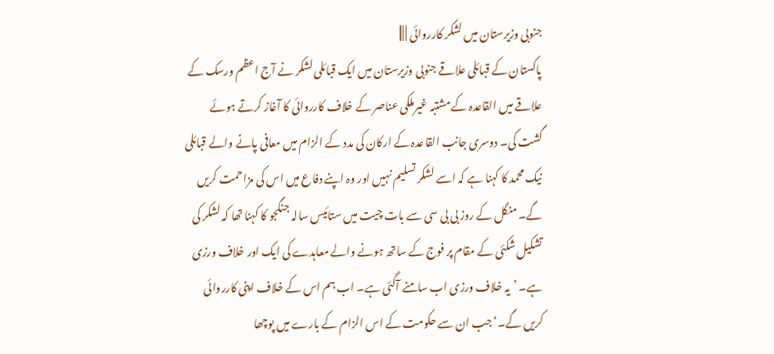جنوبی وزیرستان میں لشکر کارروائی | |||
پاکستان کے قبائلی علاقے جنوبی وزیرستان میں ایک قبائلی لشکر نے آج اعظم ورسک کے علاقے میں القاعدہ کے مشتبہ غیرملکی عناصر کے خلاف کارروائی کا آغاز کرتے ہوئے گشت کی۔ دوسری جانب القاعدہ کے ارکان کی مدد کے الزام میں معافی پانے والے قبائلی نیک محمد کا کہنا ہے کہ اسے لشکر تسلیم نہیں اور وہ اپنے دفاع میں اس کی مزاحمت کریں گے۔ منگل کے روز بی بی سی سے بات چیت میں ستائیس سالہ جنگجو کا کہنا تھا کہ لشکر کی تشکیل شکئی کے مقام پر فوج کے ساتھ ہونے والے معاہدے کی ایک اور خلاف ورزی ہے۔ ’یہ خلاف ورزی اب سامنے آگئی ہے۔ اب ہم اس کے خلاف اپنی کارروائی کریں گے۔‘ جب ان سے حکومت کے اس الزام کے بارے میں پوچھا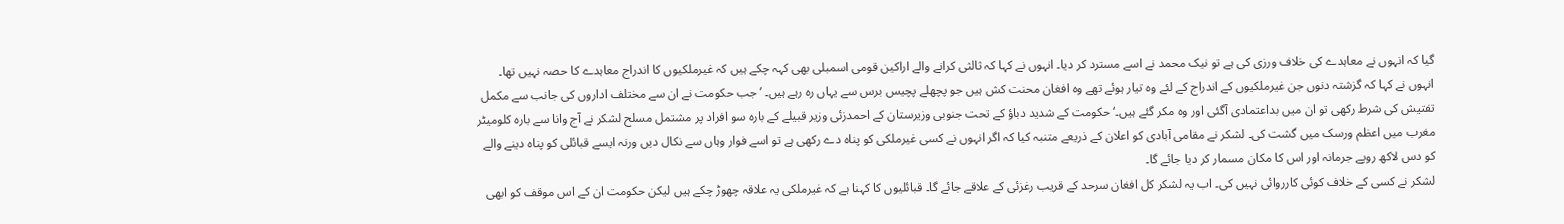گیا کہ انہوں نے معاہدے کی خلاف ورزی کی ہے تو نیک محمد نے اسے مسترد کر دیا۔ انہوں نے کہا کہ ثالثی کرانے والے اراکین قومی اسمبلی بھی کہہ چکے ہیں کہ غیرملکیوں کا اندراج معاہدے کا حصہ نہیں تھا۔ انہوں نے کہا کہ گزشتہ دنوں جن غیرملکیوں کے اندراج کے لئے وہ تیار ہوئے تھے وہ افغان محنت کش ہیں جو پچھلے پچیس برس سے یہاں رہ رہے ہیں۔ ’جب حکومت نے ان سے مختلف اداروں کی جانب سے مکمل تفتیش کی شرط رکھی تو ان میں بداعتمادی آگئی اور وہ مکر گئے ہیں۔‘ حکومت کے شدید دباؤ کے تحت جنوبی وزیرستان کے احمدزئی وزیر قبیلے کے بارہ سو افراد پر مشتمل مسلح لشکر نے آج وانا سے بارہ کلومیٹر مغرب میں اعظم ورسک میں گشت کی۔ لشکر نے مقامی آبادی کو اعلان کے ذریعے متنبہ کیا کہ اگر انہوں نے کسی غیرملکی کو پناہ دے رکھی ہے تو اسے فوار وہاں سے نکال دیں ورنہ ایسے قبائلی کو پناہ دینے والے کو دس لاکھ روپے جرمانہ اور اس کا مکان مسمار کر دیا جائے گا۔
لشکر نے کسی کے خلاف کوئی کارروائی نہیں کی۔ اب یہ لشکر کل افغان سرحد کے قریب رغزئی کے علاقے جائے گا۔ قبائلیوں کا کہنا ہے کہ غیرملکی یہ علاقہ چھوڑ چکے ہیں لیکن حکومت ان کے اس موقف کو ابھی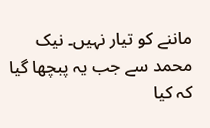ماننے کو تیار نہیں۔ نیک محمد سے جب یہ پبچھا گیا کہ کیا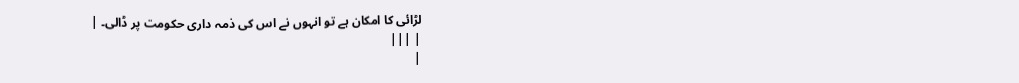لڑائی کا امکان ہے تو انہوں نے اس کی ذمہ داری حکومت پر ڈالی۔ |
| |||
|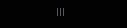|||